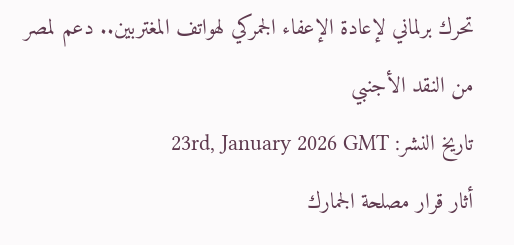تحرك برلماني لإعادة الإعفاء الجمركي لهواتف المغتربين.. دعم لمصر من النقد الأجنبي
تاريخ النشر: 23rd, January 2026 GMT
أثار قرار مصلحة الجمارك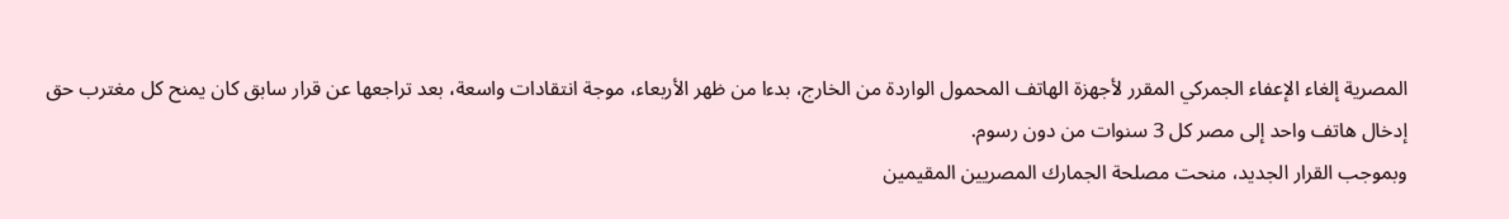المصرية إلغاء الإعفاء الجمركي المقرر لأجهزة الهاتف المحمول الواردة من الخارج، بدءا من ظهر الأربعاء، موجة انتقادات واسعة، بعد تراجعها عن قرار سابق كان يمنح كل مغترب حق إدخال هاتف واحد إلى مصر كل 3 سنوات من دون رسوم.
وبموجب القرار الجديد، منحت مصلحة الجمارك المصريين المقيمين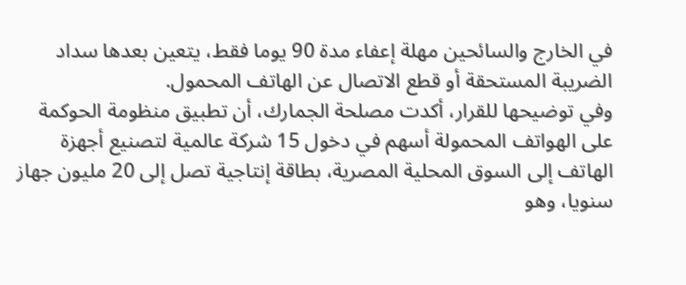في الخارج والسائحين مهلة إعفاء مدة 90 يوما فقط، يتعين بعدها سداد الضريبة المستحقة أو قطع الاتصال عن الهاتف المحمول.
وفي توضيحها للقرار، أكدت مصلحة الجمارك، أن تطبيق منظومة الحوكمة على الهواتف المحمولة أسهم في دخول 15 شركة عالمية لتصنيع أجهزة الهاتف إلى السوق المحلية المصرية، بطاقة إنتاجية تصل إلى 20 مليون جهاز سنويا، وهو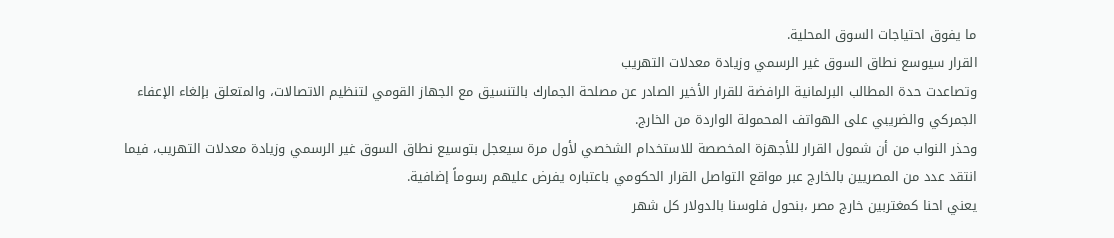ما يفوق احتياجات السوق المحلية.
القرار سيوسع نطاق السوق غير الرسمي وزيادة معدلات التهريب
وتصاعدت حدة المطالب البرلمانية الرافضة للقرار الأخير الصادر عن مصلحة الجمارك بالتنسيق مع الجهاز القومي لتنظيم الاتصالات، والمتعلق بإلغاء الإعفاء الجمركي والضريبي على الهواتف المحمولة الواردة من الخارج.
وحذر النواب من أن شمول القرار للأجهزة المخصصة للاستخدام الشخصي لأول مرة سيعجل بتوسيع نطاق السوق غير الرسمي وزيادة معدلات التهريب، فيما انتقد عدد من المصريين بالخارج عبر مواقع التواصل القرار الحكومي باعتباره يفرض عليهم رسوماً إضافية.
يعني احنا كمغتربين خارج مصر ،بنحول فلوسنا بالدولار كل شهر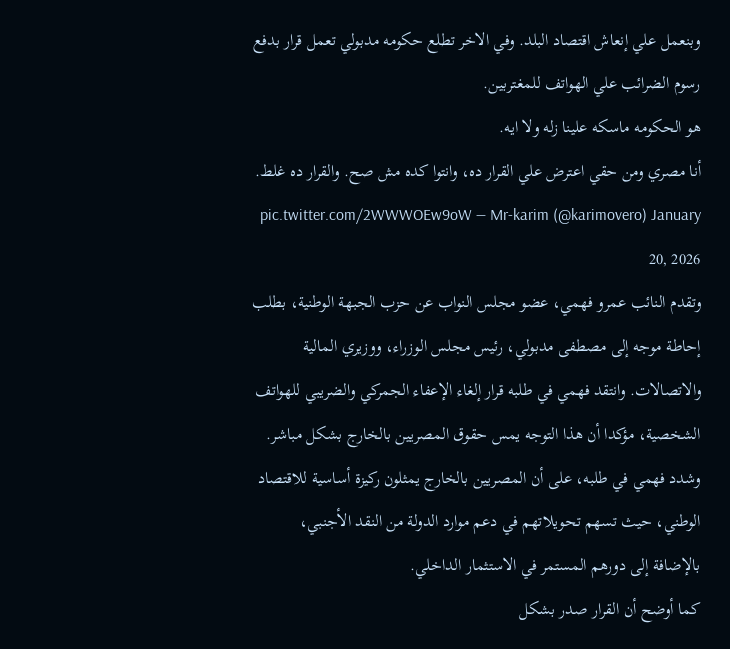وبنعمل علي إنعاش اقتصاد البلد. وفي الاخر تطلع حكومه مدبولي تعمل قرار بدفع رسوم الضرائب علي الهواتف للمغتربين.
هو الحكومه ماسكه علينا زله ولا ايه.
أنا مصري ومن حقي اعترض علي القرار ده، وانتوا كده مش صح. والقرار ده غلط. pic.twitter.com/2WWWOEw9oW — Mr-karim (@karimovero) January 20, 2026
وتقدم النائب عمرو فهمي، عضو مجلس النواب عن حزب الجبهة الوطنية، بطلب إحاطة موجه إلى مصطفى مدبولي، رئيس مجلس الوزراء، ووزيري المالية والاتصالات. وانتقد فهمي في طلبه قرار إلغاء الإعفاء الجمركي والضريبي للهواتف الشخصية، مؤكدا أن هذا التوجه يمس حقوق المصريين بالخارج بشكل مباشر.
وشدد فهمي في طلبه، على أن المصريين بالخارج يمثلون ركيزة أساسية للاقتصاد الوطني، حيث تسهم تحويلاتهم في دعم موارد الدولة من النقد الأجنبي، بالإضافة إلى دورهم المستمر في الاستثمار الداخلي.
كما أوضح أن القرار صدر بشكل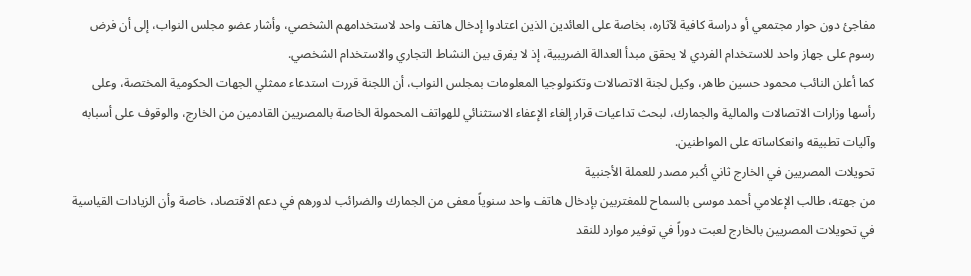مفاجئ دون حوار مجتمعي أو دراسة كافية لآثاره، بخاصة على العائدين الذين اعتادوا إدخال هاتف واحد لاستخدامهم الشخصي، وأشار عضو مجلس النواب، إلى أن فرض رسوم على جهاز واحد للاستخدام الفردي لا يحقق مبدأ العدالة الضريبية، إذ لا يفرق بين النشاط التجاري والاستخدام الشخصي.
كما أعلن النائب محمود حسين طاهر، وكيل لجنة الاتصالات وتكنولوجيا المعلومات بمجلس النواب، أن اللجنة قررت استدعاء ممثلي الجهات الحكومية المختصة، وعلى رأسها وزارات الاتصالات والمالية والجمارك، لبحث تداعيات قرار إلغاء الإعفاء الاستثنائي للهواتف المحمولة الخاصة بالمصريين القادمين من الخارج، والوقوف على أسبابه وآليات تطبيقه وانعكاساته على المواطنين.
تحويلات المصريين في الخارج ثاني أكبر مصدر للعملة الأجنبية
من جهته، طالب الإعلامي أحمد موسى بالسماح للمغتربين بإدخال هاتف واحد سنوياً معفى من الجمارك والضرائب لدورهم في دعم الاقتصاد، خاصة وأن الزيادات القياسية في تحويلات المصريين بالخارج لعبت دوراً في توفير موارد للنقد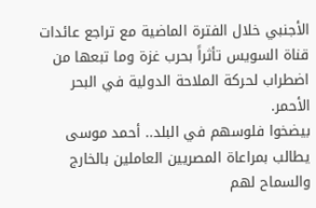الأجنبي خلال الفترة الماضية مع تراجع عائدات قناة السويس تأثراً بحرب غزة وما تبعها من اضطراب لحركة الملاحة الدولية في البحر الأحمر.
بيضخوا فلوسهم في البلد.. أحمد موسى يطالب بمراعاة المصريين العاملين بالخارج والسماح لهم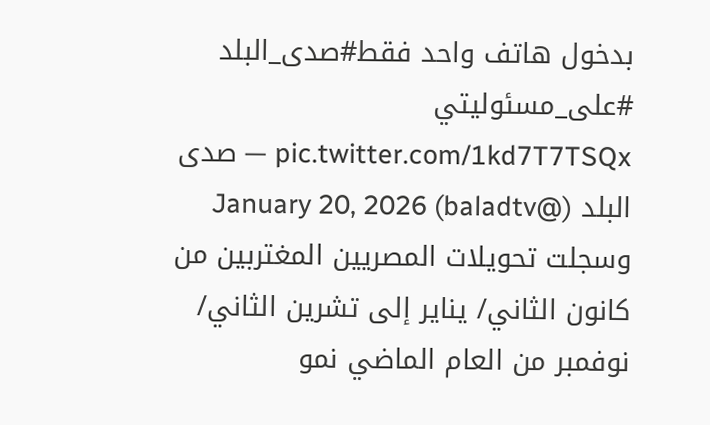بدخول هاتف واحد فقط#صدى_البلد #على_مسئوليتي pic.twitter.com/1kd7T7TSQx — صدى البلد (@baladtv) January 20, 2026
وسجلت تحويلات المصريين المغتربين من كانون الثاني/ يناير إلى تشرين الثاني/ نوفمبر من العام الماضي نمو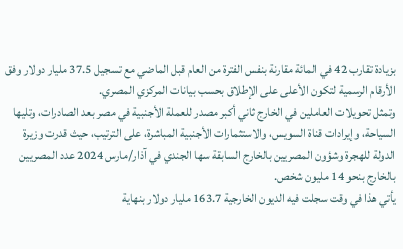بزيادة تقارب 42 في المائة مقارنة بنفس الفترة من العام قبل الماضي مع تسجيل 37.5 مليار دولار وفق الأرقام الرسمية لتكون الأعلى على الإطلاق بحسب بيانات المركزي المصري.
وتمثل تحويلات العاملين في الخارج ثاني أكبر مصدر للعملة الأجنبية في مصر بعد الصادرات، وتليها السياحة، وإيرادات قناة السويس، والاستثمارات الأجنبية المباشرة، على الترتيب، حيث قدرت وزيرة الدولة للهجرة وشؤون المصريين بالخارج السابقة سها الجندي في آذار/مارس 2024 عدد المصريين بالخارج بنحو 14 مليون شخص.
يأتي هذا في وقت سجلت فيه الديون الخارجية 163.7 مليار دولار بنهاية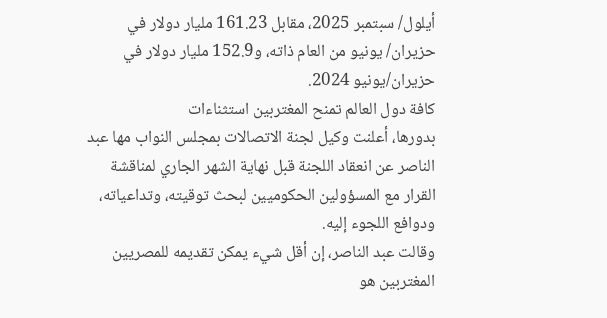أيلول/ سبتمبر 2025، مقابل 161.23 مليار دولار في حزيران/ يونيو من العام ذاته، و152.9 مليار دولار في حزيران/يونيو 2024.
كافة دول العالم تمنح المغتربين استثناءات
بدورها، أعلنت وكيل لجنة الاتصالات بمجلس النواب مها عبد الناصر عن انعقاد اللجنة قبل نهاية الشهر الجاري لمناقشة القرار مع المسؤولين الحكوميين لبحث توقيته، وتداعياته، ودوافع اللجوء إليه.
وقالت عبد الناصر، إن أقل شيء يمكن تقديمه للمصريين المغتربين هو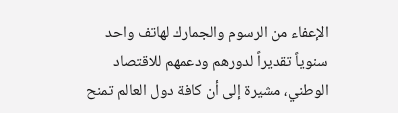الإعفاء من الرسوم والجمارك لهاتف واحد سنوياً تقديراً لدورهم ودعمهم للاقتصاد الوطني، مشيرة إلى أن كافة دول العالم تمنح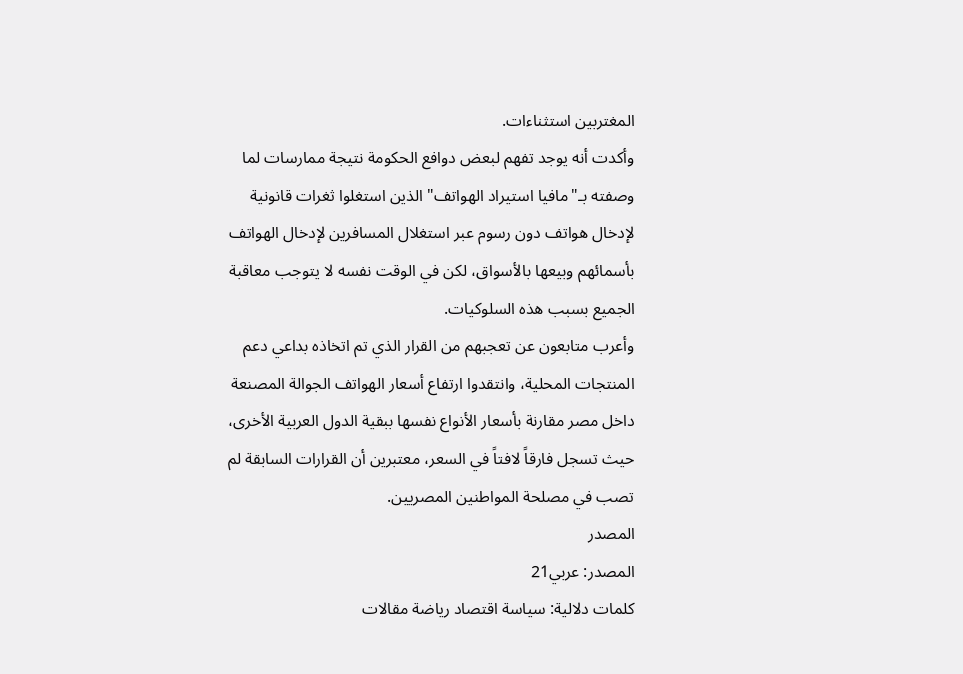المغتربين استثناءات.
وأكدت أنه يوجد تفهم لبعض دوافع الحكومة نتيجة ممارسات لما وصفته بـ"مافيا استيراد الهواتف" الذين استغلوا ثغرات قانونية لإدخال هواتف دون رسوم عبر استغلال المسافرين لإدخال الهواتف بأسمائهم وبيعها بالأسواق، لكن في الوقت نفسه لا يتوجب معاقبة الجميع بسبب هذه السلوكيات.
وأعرب متابعون عن تعجبهم من القرار الذي تم اتخاذه بداعي دعم المنتجات المحلية، وانتقدوا ارتفاع أسعار الهواتف الجوالة المصنعة داخل مصر مقارنة بأسعار الأنواع نفسها ببقية الدول العربية الأخرى، حيث تسجل فارقاً لافتاً في السعر، معتبرين أن القرارات السابقة لم تصب في مصلحة المواطنين المصريين.
المصدر
المصدر: عربي21
كلمات دلالية: سياسة اقتصاد رياضة مقالات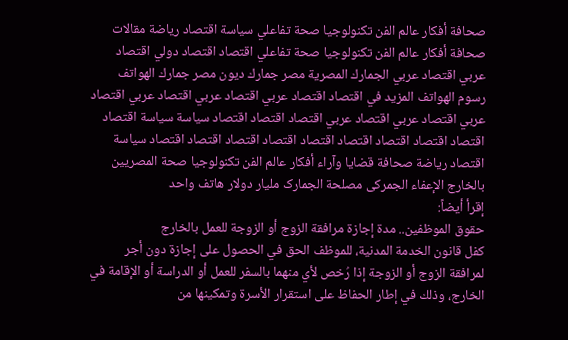صحافة أفكار عالم الفن تكنولوجيا صحة تفاعلي سياسة اقتصاد رياضة مقالات صحافة أفكار عالم الفن تكنولوجيا صحة تفاعلي اقتصاد اقتصاد دولي اقتصاد عربي اقتصاد عربي الجمارك المصرية مصر جمارك ديون مصر جمارك الهواتف رسوم الهواتف المزيد في اقتصاد اقتصاد عربي اقتصاد عربي اقتصاد عربي اقتصاد عربي اقتصاد عربي اقتصاد عربي اقتصاد اقتصاد اقتصاد سياسة سياسة اقتصاد اقتصاد اقتصاد اقتصاد اقتصاد اقتصاد اقتصاد اقتصاد اقتصاد اقتصاد سياسة اقتصاد رياضة صحافة قضايا وآراء أفكار عالم الفن تكنولوجيا صحة المصریین بالخارج الإعفاء الجمرکی مصلحة الجمارک ملیار دولار هاتف واحد
إقرأ أيضاً:
حقوق الموظفين.. مدة إجازة مرافقة الزوج أو الزوجة للعمل بالخارج
كفل قانون الخدمة المدنية، للموظف الحق في الحصول على إجازة دون أجر لمرافقة الزوج أو الزوجة إذا رُخص لأي منهما بالسفر للعمل أو الدراسة أو الإقامة في الخارج، وذلك في إطار الحفاظ على استقرار الأسرة وتمكينها من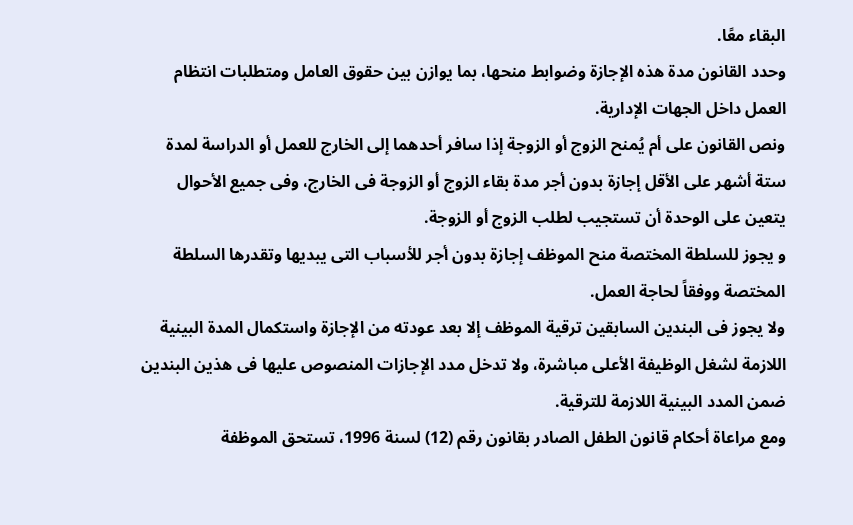البقاء معًا.
وحدد القانون مدة هذه الإجازة وضوابط منحها، بما يوازن بين حقوق العامل ومتطلبات انتظام العمل داخل الجهات الإدارية.
ونص القانون على أم يُمنح الزوج أو الزوجة إذا سافر أحدهما إلى الخارج للعمل أو الدراسة لمدة ستة أشهر على الأقل إجازة بدون أجر مدة بقاء الزوج أو الزوجة فى الخارج، وفى جميع الأحوال يتعين على الوحدة أن تستجيب لطلب الزوج أو الزوجة.
و يجوز للسلطة المختصة منح الموظف إجازة بدون أجر للأسباب التى يبديها وتقدرها السلطة المختصة ووفقاً لحاجة العمل.
ولا يجوز فى البندين السابقين ترقية الموظف إلا بعد عودته من الإجازة واستكمال المدة البينية اللازمة لشغل الوظيفة الأعلى مباشرة، ولا تدخل مدد الإجازات المنصوص عليها فى هذين البندين ضمن المدد البينية اللازمة للترقية.
ومع مراعاة أحكام قانون الطفل الصادر بقانون رقم (12) لسنة 1996، تستحق الموظفة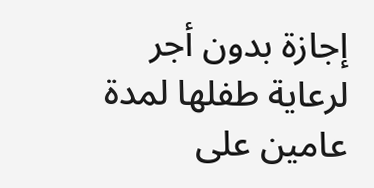إجازة بدون أجر لرعاية طفلها لمدة عامين على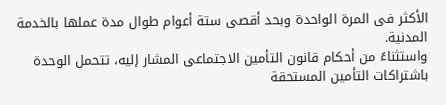الأكثر فى المرة الواحدة وبحد أقصى ستة أعوام طوال مدة عملها بالخدمة المدنية.
واستثناءً من أحكام قانون التأمين الاجتماعى المشار إليه، تتحمل الوحدة باشتراكات التأمين المستحقة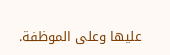عليها وعلى الموظفة.